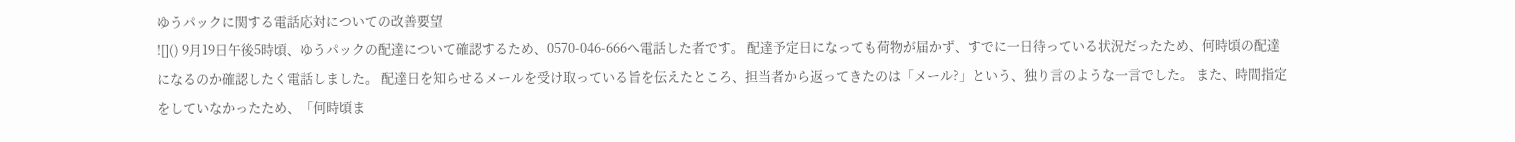ゆうパックに関する電話応対についての改善要望
![]() 9月19日午後5時頃、ゆうパックの配達について確認するため、0570-046-666へ電話した者です。 配達予定日になっても荷物が届かず、すでに一日待っている状況だったため、何時頃の配達になるのか確認したく電話しました。 配達日を知らせるメールを受け取っている旨を伝えたところ、担当者から返ってきたのは「メール?」という、独り言のような一言でした。 また、時間指定をしていなかったため、「何時頃ま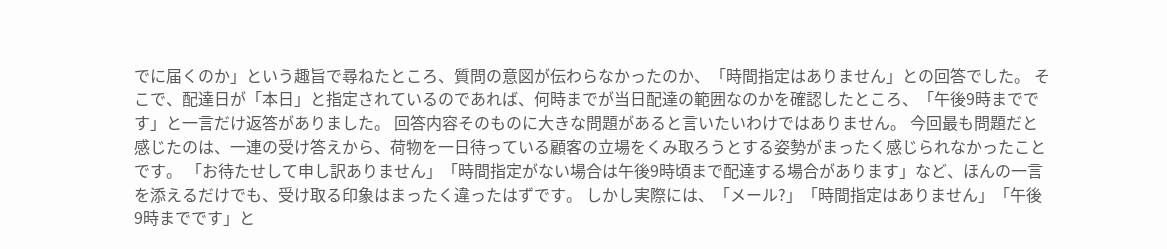でに届くのか」という趣旨で尋ねたところ、質問の意図が伝わらなかったのか、「時間指定はありません」との回答でした。 そこで、配達日が「本日」と指定されているのであれば、何時までが当日配達の範囲なのかを確認したところ、「午後9時までです」と一言だけ返答がありました。 回答内容そのものに大きな問題があると言いたいわけではありません。 今回最も問題だと感じたのは、一連の受け答えから、荷物を一日待っている顧客の立場をくみ取ろうとする姿勢がまったく感じられなかったことです。 「お待たせして申し訳ありません」「時間指定がない場合は午後9時頃まで配達する場合があります」など、ほんの一言を添えるだけでも、受け取る印象はまったく違ったはずです。 しかし実際には、「メール?」「時間指定はありません」「午後9時までです」と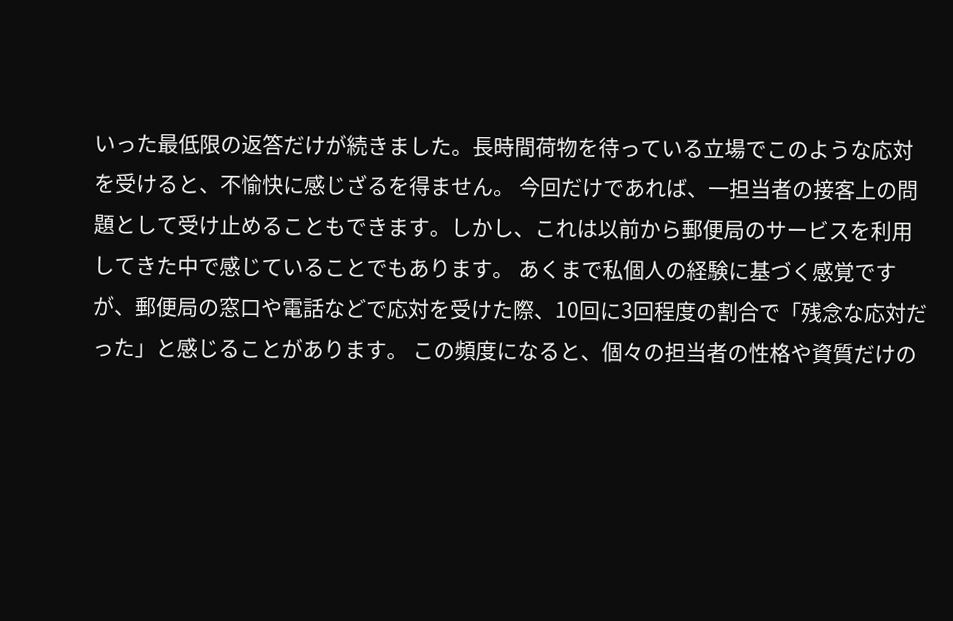いった最低限の返答だけが続きました。長時間荷物を待っている立場でこのような応対を受けると、不愉快に感じざるを得ません。 今回だけであれば、一担当者の接客上の問題として受け止めることもできます。しかし、これは以前から郵便局のサービスを利用してきた中で感じていることでもあります。 あくまで私個人の経験に基づく感覚ですが、郵便局の窓口や電話などで応対を受けた際、10回に3回程度の割合で「残念な応対だった」と感じることがあります。 この頻度になると、個々の担当者の性格や資質だけの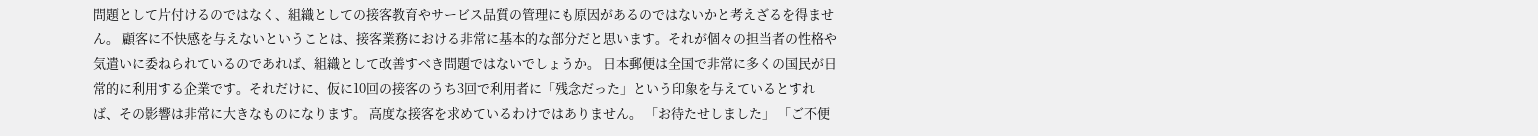問題として片付けるのではなく、組織としての接客教育やサービス品質の管理にも原因があるのではないかと考えざるを得ません。 顧客に不快感を与えないということは、接客業務における非常に基本的な部分だと思います。それが個々の担当者の性格や気遣いに委ねられているのであれば、組織として改善すべき問題ではないでしょうか。 日本郵便は全国で非常に多くの国民が日常的に利用する企業です。それだけに、仮に10回の接客のうち3回で利用者に「残念だった」という印象を与えているとすれば、その影響は非常に大きなものになります。 高度な接客を求めているわけではありません。 「お待たせしました」 「ご不便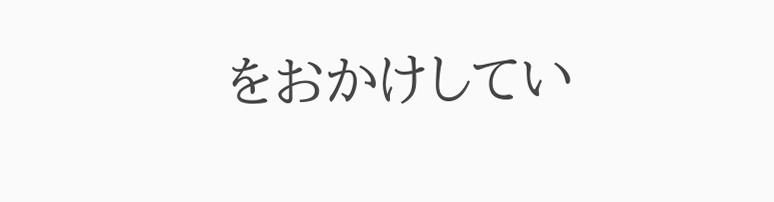をおかけしてい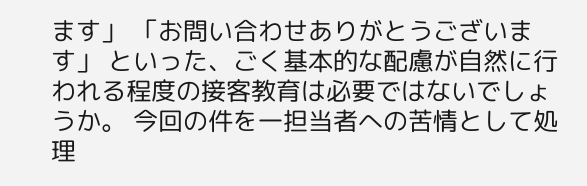ます」 「お問い合わせありがとうございます」 といった、ごく基本的な配慮が自然に行われる程度の接客教育は必要ではないでしょうか。 今回の件を一担当者への苦情として処理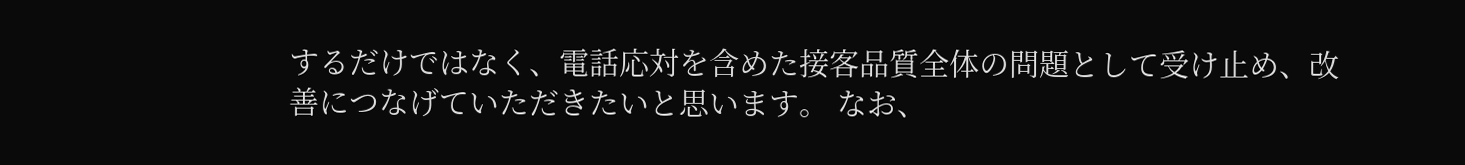するだけではなく、電話応対を含めた接客品質全体の問題として受け止め、改善につなげていただきたいと思います。 なお、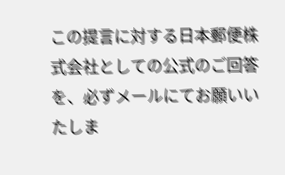この提言に対する日本郵便株式会社としての公式のご回答を、必ずメールにてお願いいたしま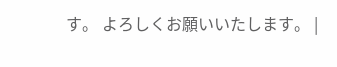す。 よろしくお願いいたします。 |